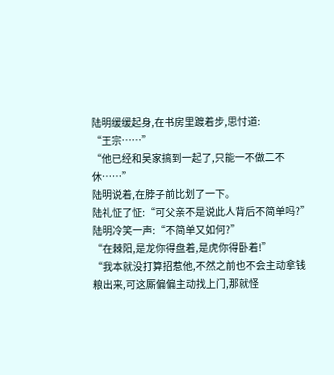陆明缓缓起身,在书房里踱着步,思忖道:
“王宗……”
“他已经和吴家搞到一起了,只能一不做二不休……”
陆明说着,在脖子前比划了一下。
陆礼怔了怔:“可父亲不是说此人背后不简单吗?”
陆明冷笑一声:“不简单又如何?”
“在棘阳,是龙你得盘着,是虎你得卧着!”
“我本就没打算招惹他,不然之前也不会主动拿钱粮出来,可这厮偏偏主动找上门,那就怪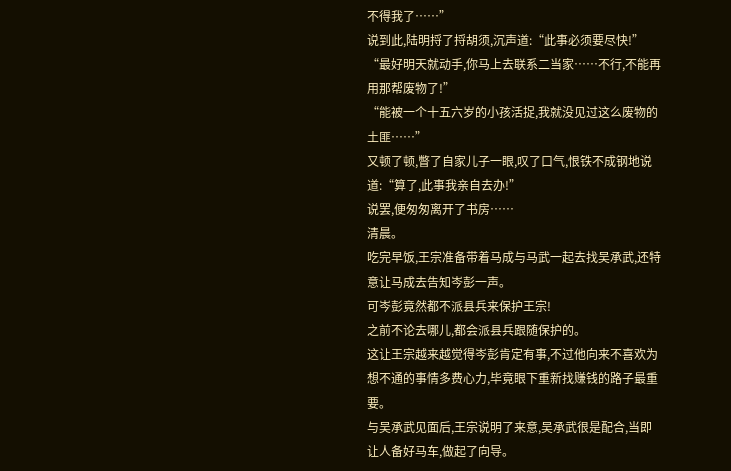不得我了……”
说到此,陆明捋了捋胡须,沉声道:“此事必须要尽快!”
“最好明天就动手,你马上去联系二当家……不行,不能再用那帮废物了!”
“能被一个十五六岁的小孩活捉,我就没见过这么废物的土匪……”
又顿了顿,瞥了自家儿子一眼,叹了口气,恨铁不成钢地说道:“算了,此事我亲自去办!”
说罢,便匆匆离开了书房……
清晨。
吃完早饭,王宗准备带着马成与马武一起去找吴承武,还特意让马成去告知岑彭一声。
可岑彭竟然都不派县兵来保护王宗!
之前不论去哪儿,都会派县兵跟随保护的。
这让王宗越来越觉得岑彭肯定有事,不过他向来不喜欢为想不通的事情多费心力,毕竟眼下重新找赚钱的路子最重要。
与吴承武见面后,王宗说明了来意,吴承武很是配合,当即让人备好马车,做起了向导。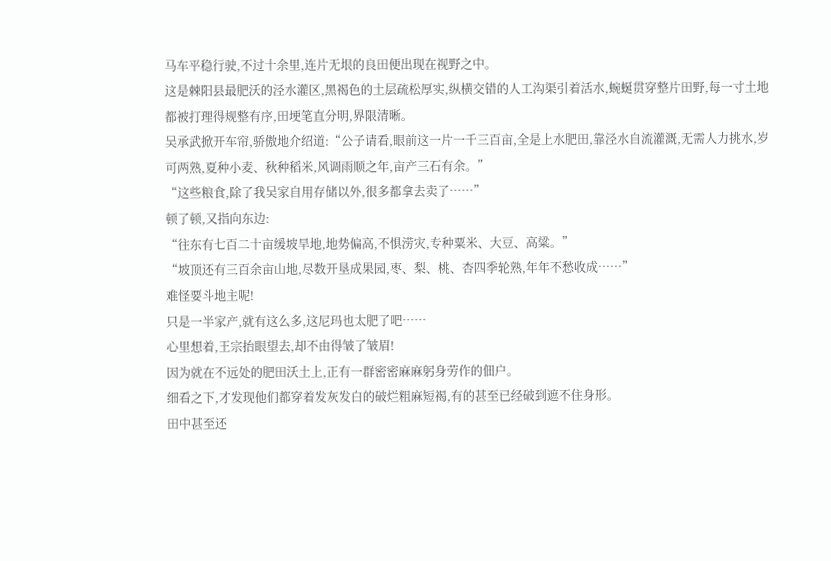马车平稳行驶,不过十余里,连片无垠的良田便出现在视野之中。
这是棘阳县最肥沃的泾水灌区,黑褐色的土层疏松厚实,纵横交错的人工沟渠引着活水,蜿蜒贯穿整片田野,每一寸土地都被打理得规整有序,田埂笔直分明,界限清晰。
吴承武掀开车帘,骄傲地介绍道:“公子请看,眼前这一片一千三百亩,全是上水肥田,靠泾水自流灌溉,无需人力挑水,岁可两熟,夏种小麦、秋种稻米,风调雨顺之年,亩产三石有余。”
“这些粮食,除了我吴家自用存储以外,很多都拿去卖了……”
顿了顿,又指向东边:
“往东有七百二十亩缓坡旱地,地势偏高,不惧涝灾,专种粟米、大豆、高粱。”
“坡顶还有三百余亩山地,尽数开垦成果园,枣、梨、桃、杏四季轮熟,年年不愁收成……”
难怪要斗地主呢!
只是一半家产,就有这么多,这尼玛也太肥了吧……
心里想着,王宗抬眼望去,却不由得皱了皱眉!
因为就在不远处的肥田沃土上,正有一群密密麻麻躬身劳作的佃户。
细看之下,才发现他们都穿着发灰发白的破烂粗麻短褐,有的甚至已经破到遮不住身形。
田中甚至还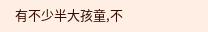有不少半大孩童,不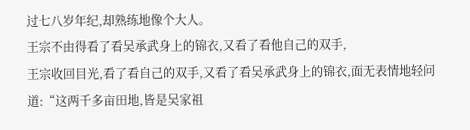过七八岁年纪,却熟练地像个大人。
王宗不由得看了看吴承武身上的锦衣,又看了看他自己的双手,
王宗收回目光,看了看自己的双手,又看了看吴承武身上的锦衣,面无表情地轻问道:“这两千多亩田地,皆是吴家祖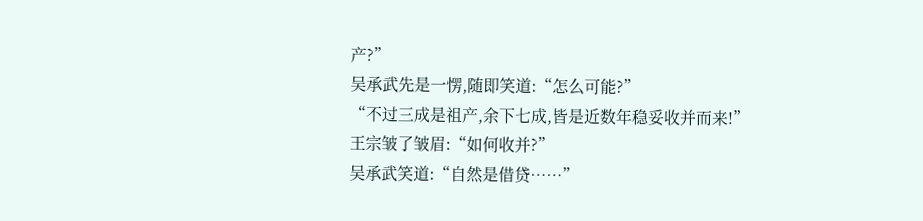产?”
吴承武先是一愣,随即笑道:“怎么可能?”
“不过三成是祖产,余下七成,皆是近数年稳妥收并而来!”
王宗皱了皱眉:“如何收并?”
吴承武笑道:“自然是借贷……”